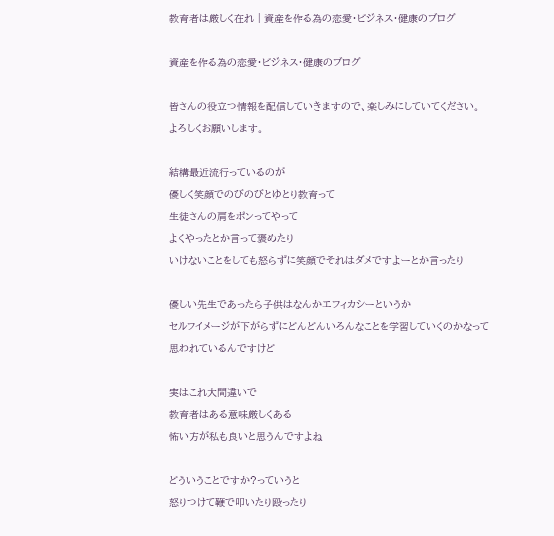教育者は厳しく在れ | 資産を作る為の恋愛・ビジネス・健康のブログ

資産を作る為の恋愛・ビジネス・健康のブログ

皆さんの役立つ情報を配信していきますので、楽しみにしていてください。
よろしくお願いします。

結構最近流行っているのが
優しく笑顔でのびのびとゆとり教育って
生徒さんの肩をポンってやって
よくやったとか言って褒めたり
いけないことをしても怒らずに笑顔でそれはダメですよーとか言ったり

優しい先生であったら子供はなんかエフィカシーというか
セルフイメージが下がらずにどんどんいろんなことを学習していくのかなって
思われているんですけど

実はこれ大間違いで
教育者はある意味厳しくある
怖い方が私も良いと思うんですよね

どういうことですか?っていうと
怒りつけて鞭で叩いたり殴ったり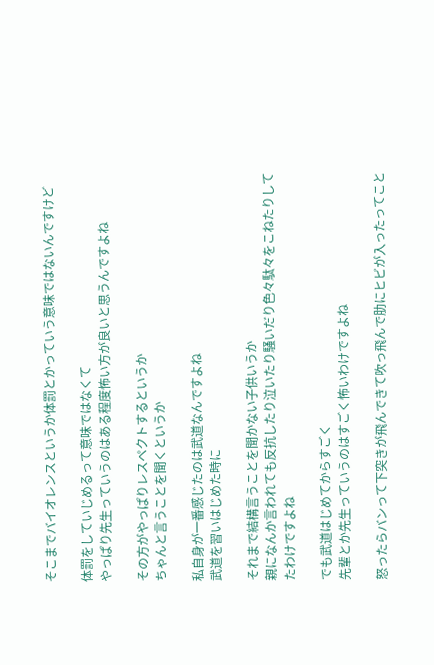そこまでバイオレンスというか体罰とかっていう意味ではないんですけど

体罰をしていじめるって意味ではなくて
やっぱり先生っていうのはある程度怖い方が良いと思うんですよね

その方がやっぱりレスペクトするというか
ちゃんと言うことを聞くというか

私自身が一番感じたのは武道なんですよね
武道を習いはじめた時に

それまで結構言うことを聞かない子供いうか
親になんか言われても反抗したり泣いたり騒いだり色々駄々をこねたりしてたわけですよね

でも武道はじめてからすごく
先輩とか先生っていうのはすごく怖いわけですよね

怒ったらバンって下突きが飛んできて吹っ飛んで肋にヒビが入ったってこと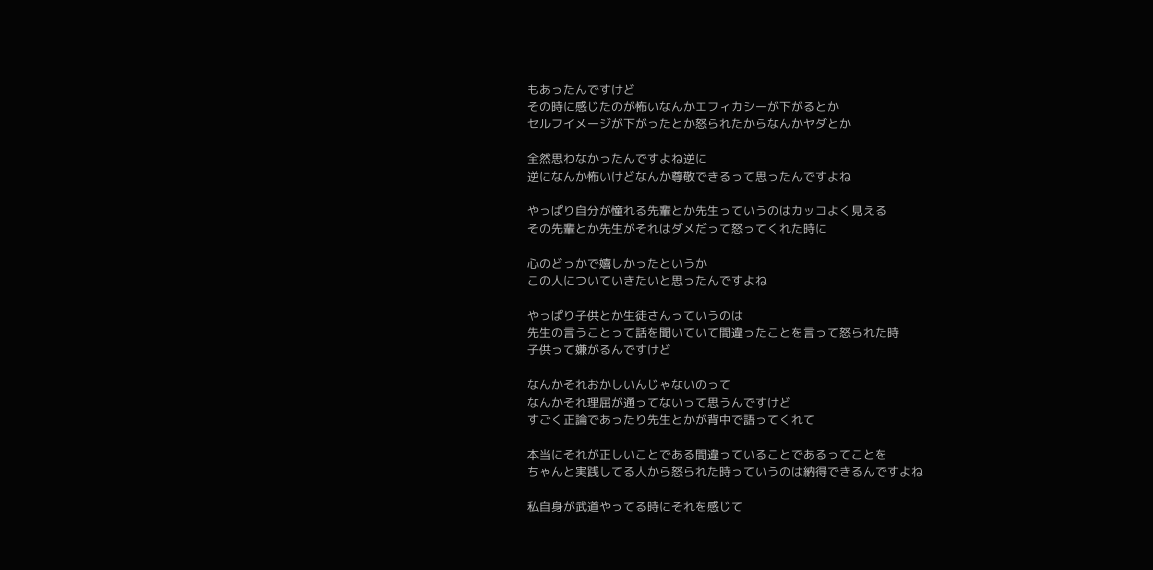もあったんですけど
その時に感じたのが怖いなんかエフィカシーが下がるとか
セルフイメージが下がったとか怒られたからなんかヤダとか

全然思わなかったんですよね逆に
逆になんか怖いけどなんか尊敬できるって思ったんですよね

やっぱり自分が憧れる先輩とか先生っていうのはカッコよく見える
その先輩とか先生がそれはダメだって怒ってくれた時に

心のどっかで嬉しかったというか
この人についていきたいと思ったんですよね

やっぱり子供とか生徒さんっていうのは
先生の言うことって話を聞いていて間違ったことを言って怒られた時
子供って嫌がるんですけど

なんかそれおかしいんじゃないのって
なんかそれ理屈が通ってないって思うんですけど
すごく正論であったり先生とかが背中で語ってくれて

本当にそれが正しいことである間違っていることであるってことを
ちゃんと実践してる人から怒られた時っていうのは納得できるんですよね

私自身が武道やってる時にそれを感じて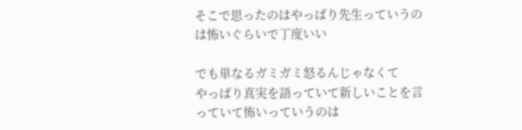そこで思ったのはやっぱり先生っていうのは怖いぐらいで丁度いい

でも単なるガミガミ怒るんじゃなくて
やっぱり真実を語っていて新しいことを言っていて怖いっていうのは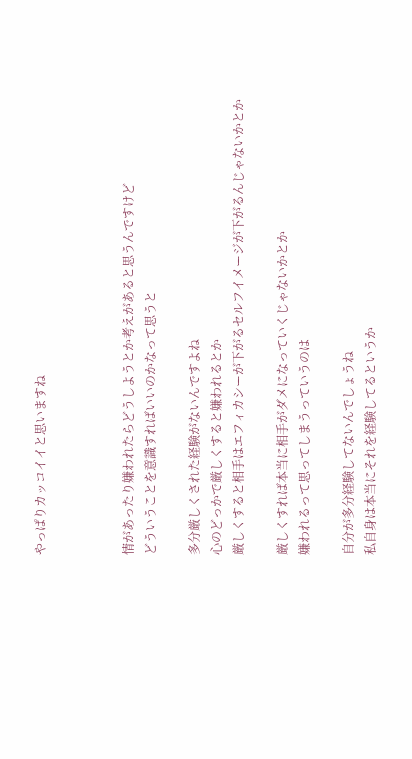やっぱりカッコイイと思いますね



情があったり嫌われたらどうしようとか考えがあると思うんですけど
どういうことを意識すればいいのかなって思うと

多分厳しくされた経験がないんですよね
心のどっかで厳しくすると嫌われるとか
厳しくすると相手はエフィカシーが下がるセルフイメージが下がるんじゃないかとか

厳しくすれば本当に相手がダメになっていくじゃないかとか
嫌われるって思ってしまうっていうのは

自分が多分経験してないんでしょうね
私自身は本当にそれを経験してるというか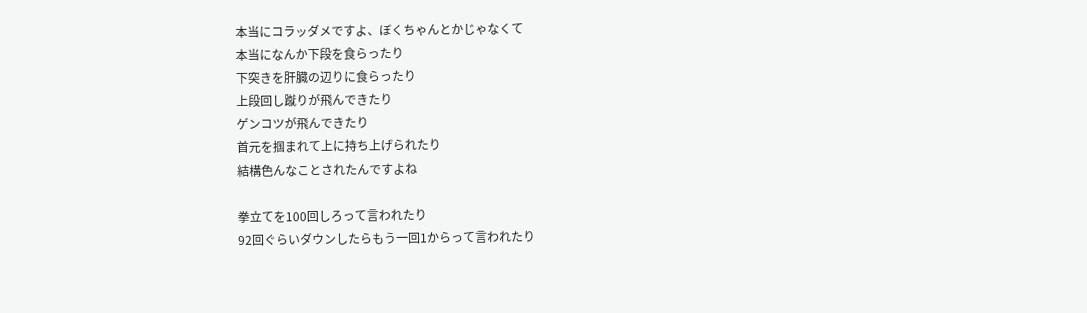本当にコラッダメですよ、ぼくちゃんとかじゃなくて
本当になんか下段を食らったり
下突きを肝臓の辺りに食らったり
上段回し蹴りが飛んできたり
ゲンコツが飛んできたり
首元を掴まれて上に持ち上げられたり
結構色んなことされたんですよね

拳立てを100回しろって言われたり
92回ぐらいダウンしたらもう一回1からって言われたり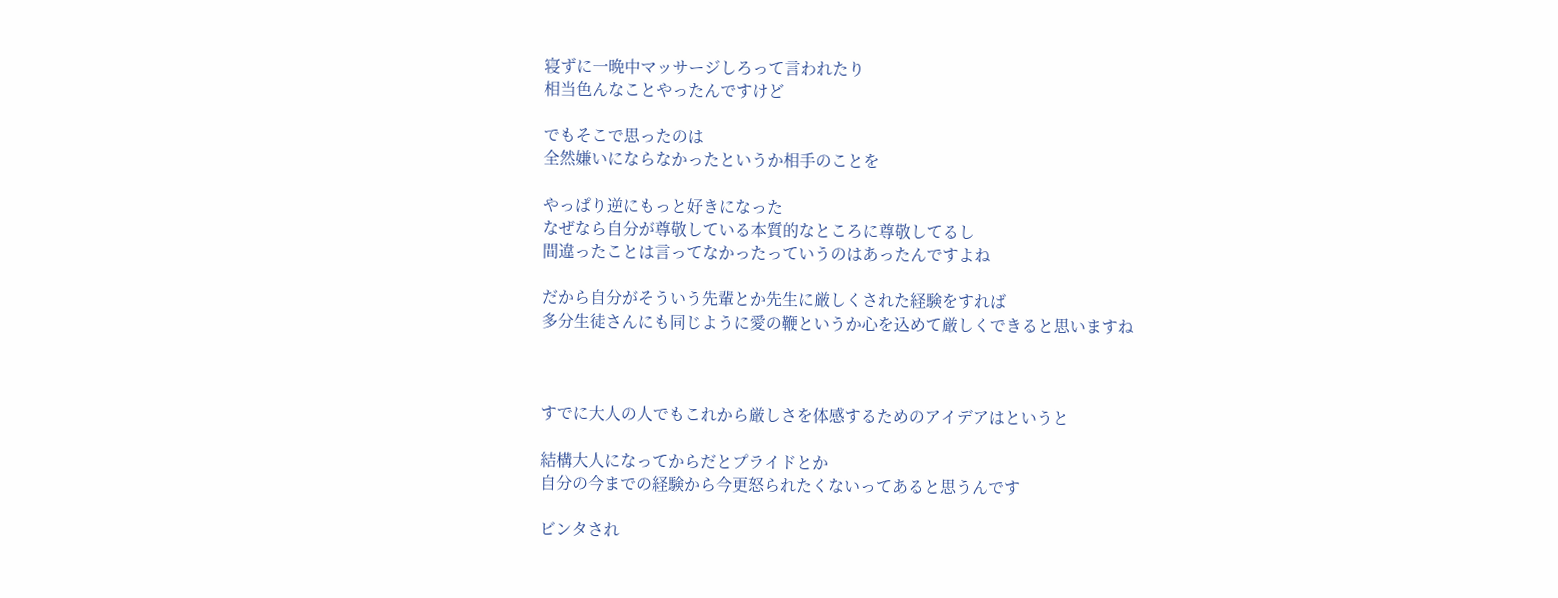寝ずに一晩中マッサージしろって言われたり
相当色んなことやったんですけど

でもそこで思ったのは
全然嫌いにならなかったというか相手のことを

やっぱり逆にもっと好きになった
なぜなら自分が尊敬している本質的なところに尊敬してるし
間違ったことは言ってなかったっていうのはあったんですよね

だから自分がそういう先輩とか先生に厳しくされた経験をすれば
多分生徒さんにも同じように愛の鞭というか心を込めて厳しくできると思いますね



すでに大人の人でもこれから厳しさを体感するためのアイデアはというと

結構大人になってからだとプライドとか
自分の今までの経験から今更怒られたくないってあると思うんです

ビンタされ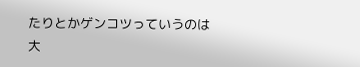たりとかゲンコツっていうのは
大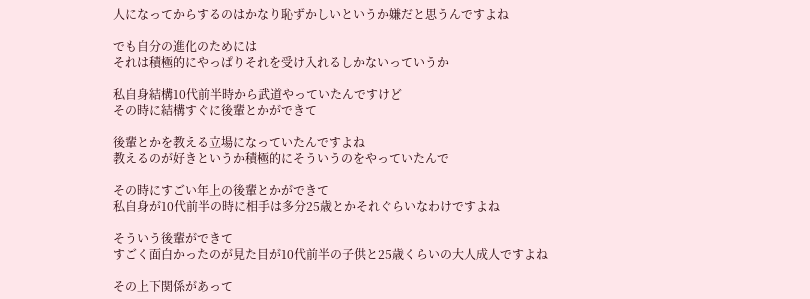人になってからするのはかなり恥ずかしいというか嫌だと思うんですよね

でも自分の進化のためには
それは積極的にやっぱりそれを受け入れるしかないっていうか

私自身結構10代前半時から武道やっていたんですけど
その時に結構すぐに後輩とかができて

後輩とかを教える立場になっていたんですよね
教えるのが好きというか積極的にそういうのをやっていたんで

その時にすごい年上の後輩とかができて
私自身が10代前半の時に相手は多分25歳とかそれぐらいなわけですよね

そういう後輩ができて
すごく面白かったのが見た目が10代前半の子供と25歳くらいの大人成人ですよね

その上下関係があって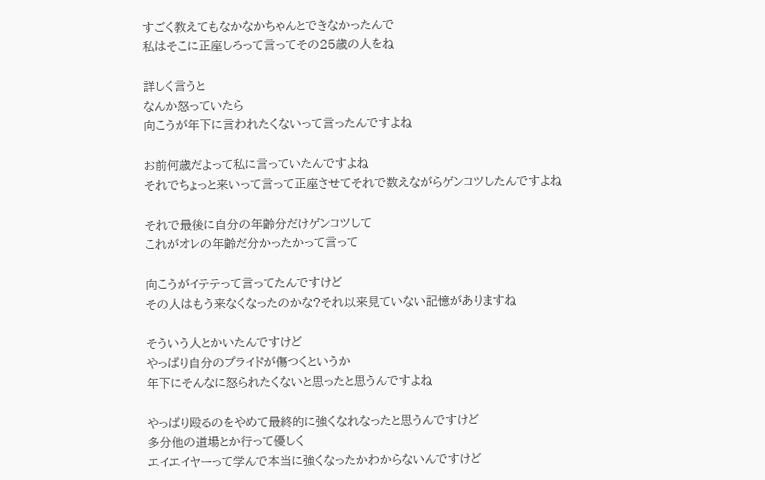すごく教えてもなかなかちゃんとできなかったんで
私はそこに正座しろって言ってその25歳の人をね

詳しく言うと
なんか怒っていたら
向こうが年下に言われたくないって言ったんですよね

お前何歳だよって私に言っていたんですよね
それでちょっと来いって言って正座させてそれで数えながらゲンコツしたんですよね

それで最後に自分の年齢分だけゲンコツして
これがオレの年齢だ分かったかって言って

向こうがイテテって言ってたんですけど
その人はもう来なくなったのかな?それ以来見ていない記憶がありますね

そういう人とかいたんですけど
やっぱり自分のプライドが傷つくというか
年下にそんなに怒られたくないと思ったと思うんですよね

やっぱり殴るのをやめて最終的に強くなれなったと思うんですけど
多分他の道場とか行って優しく
エイエイヤーって学んで本当に強くなったかわからないんですけど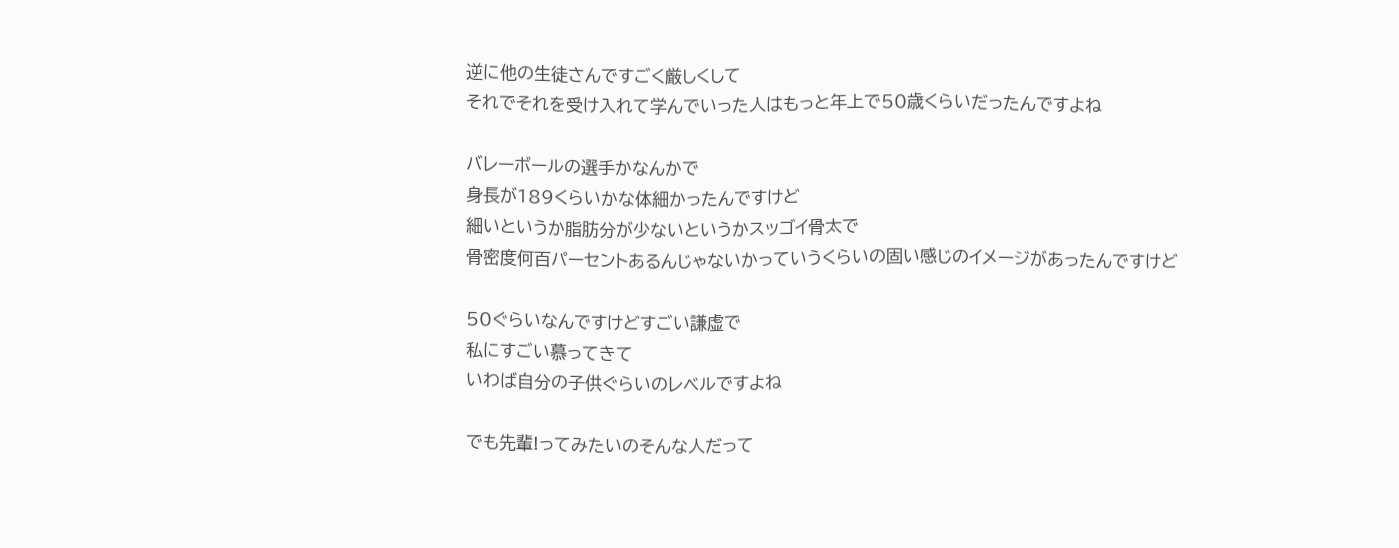逆に他の生徒さんですごく厳しくして
それでそれを受け入れて学んでいった人はもっと年上で50歳くらいだったんですよね

バレーボールの選手かなんかで
身長が189くらいかな体細かったんですけど
細いというか脂肪分が少ないというかスッゴイ骨太で
骨密度何百パーセントあるんじゃないかっていうくらいの固い感じのイメージがあったんですけど

50ぐらいなんですけどすごい謙虚で
私にすごい慕ってきて
いわば自分の子供ぐらいのレベルですよね

でも先輩!ってみたいのそんな人だって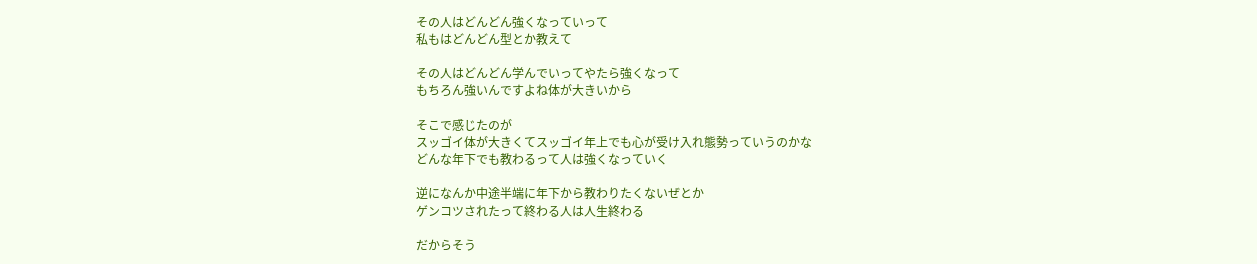その人はどんどん強くなっていって
私もはどんどん型とか教えて

その人はどんどん学んでいってやたら強くなって
もちろん強いんですよね体が大きいから

そこで感じたのが
スッゴイ体が大きくてスッゴイ年上でも心が受け入れ態勢っていうのかな
どんな年下でも教わるって人は強くなっていく

逆になんか中途半端に年下から教わりたくないぜとか
ゲンコツされたって終わる人は人生終わる

だからそう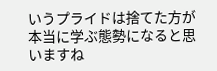いうプライドは捨てた方が本当に学ぶ態勢になると思いますね